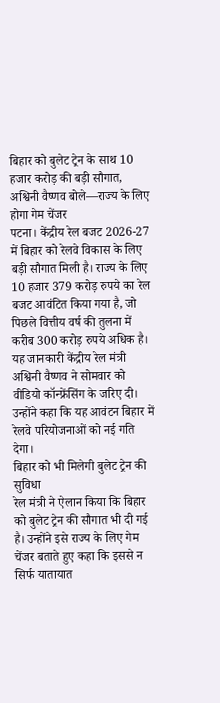बिहार को बुलेट ट्रेन के साथ 10 हजार करोड़ की बड़ी सौगात, अश्विनी वैष्णव बोले—राज्य के लिए होगा गेम चेंजर
पटना। केंद्रीय रेल बजट 2026-27 में बिहार को रेलवे विकास के लिए बड़ी सौगात मिली है। राज्य के लिए 10 हजार 379 करोड़ रुपये का रेल बजट आवंटित किया गया है, जो पिछले वित्तीय वर्ष की तुलना में करीब 300 करोड़ रुपये अधिक है। यह जानकारी केंद्रीय रेल मंत्री अश्विनी वैष्णव ने सोमवार को वीडियो कॉन्फ्रेंसिंग के जरिए दी। उन्होंने कहा कि यह आवंटन बिहार में रेलवे परियोजनाओं को नई गति देगा।
बिहार को भी मिलेगी बुलेट ट्रेन की सुविधा
रेल मंत्री ने ऐलान किया कि बिहार को बुलेट ट्रेन की सौगात भी दी गई है। उन्होंने इसे राज्य के लिए गेम चेंजर बताते हुए कहा कि इससे न सिर्फ यातायात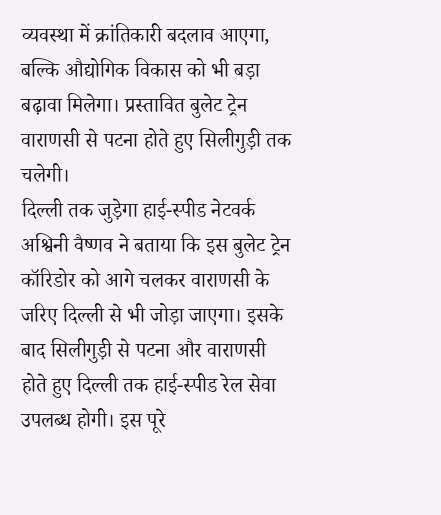व्यवस्था में क्रांतिकारी बदलाव आएगा, बल्कि औद्योगिक विकास को भी बड़ा बढ़ावा मिलेगा। प्रस्तावित बुलेट ट्रेन वाराणसी से पटना होते हुए सिलीगुड़ी तक चलेगी।
दिल्ली तक जुड़ेगा हाई-स्पीड नेटवर्क
अश्विनी वैष्णव ने बताया कि इस बुलेट ट्रेन कॉरिडोर को आगे चलकर वाराणसी के जरिए दिल्ली से भी जोड़ा जाएगा। इसके बाद सिलीगुड़ी से पटना और वाराणसी होते हुए दिल्ली तक हाई-स्पीड रेल सेवा उपलब्ध होगी। इस पूरे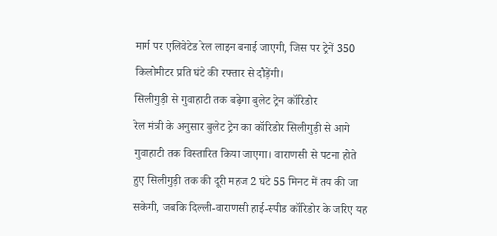मार्ग पर एलिवेटेड रेल लाइन बनाई जाएगी, जिस पर ट्रेनें 350 किलोमीटर प्रति घंटे की रफ्तार से दौड़ेंगी।
सिलीगुड़ी से गुवाहाटी तक बढ़ेगा बुलेट ट्रेन कॉरिडोर
रेल मंत्री के अनुसार बुलेट ट्रेन का कॉरिडोर सिलीगुड़ी से आगे गुवाहाटी तक विस्तारित किया जाएगा। वाराणसी से पटना होते हुए सिलीगुड़ी तक की दूरी महज 2 घंटे 55 मिनट में तय की जा सकेगी, जबकि दिल्ली-वाराणसी हाई-स्पीड कॉरिडोर के जरिए यह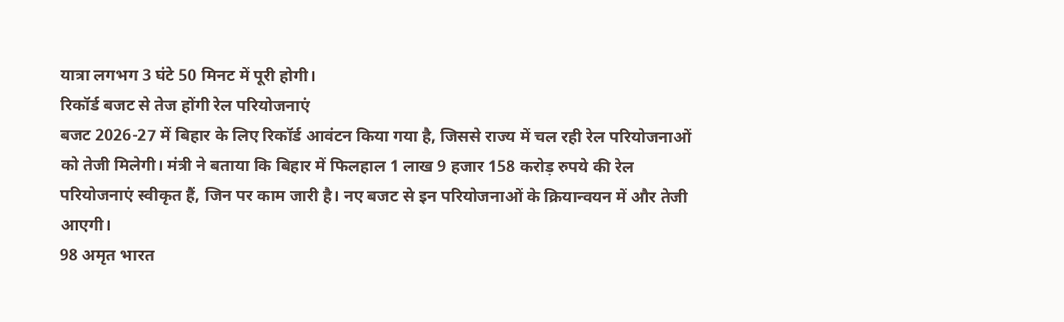यात्रा लगभग 3 घंटे 50 मिनट में पूरी होगी।
रिकॉर्ड बजट से तेज होंगी रेल परियोजनाएं
बजट 2026-27 में बिहार के लिए रिकॉर्ड आवंटन किया गया है, जिससे राज्य में चल रही रेल परियोजनाओं को तेजी मिलेगी। मंत्री ने बताया कि बिहार में फिलहाल 1 लाख 9 हजार 158 करोड़ रुपये की रेल परियोजनाएं स्वीकृत हैं, जिन पर काम जारी है। नए बजट से इन परियोजनाओं के क्रियान्वयन में और तेजी आएगी।
98 अमृत भारत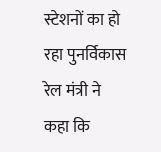स्टेशनों का हो रहा पुनर्विकास
रेल मंत्री ने कहा कि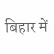बिहार में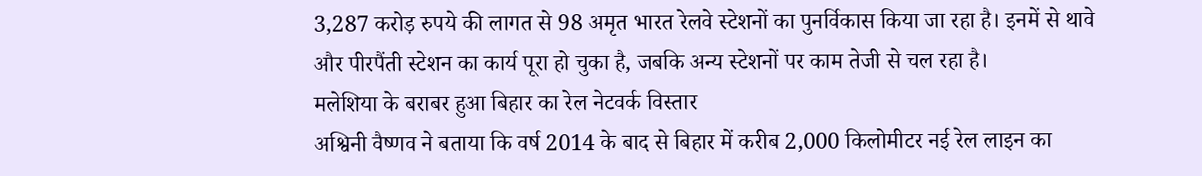3,287 करोड़ रुपये की लागत से 98 अमृत भारत रेलवे स्टेशनों का पुनर्विकास किया जा रहा है। इनमें से थावे और पीरपैंती स्टेशन का कार्य पूरा हो चुका है, जबकि अन्य स्टेशनों पर काम तेजी से चल रहा है।
मलेशिया के बराबर हुआ बिहार का रेल नेटवर्क विस्तार
अश्विनी वैष्णव ने बताया कि वर्ष 2014 के बाद से बिहार में करीब 2,000 किलोमीटर नई रेल लाइन का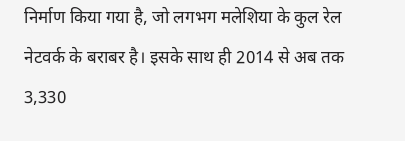निर्माण किया गया है, जो लगभग मलेशिया के कुल रेल नेटवर्क के बराबर है। इसके साथ ही 2014 से अब तक 3,330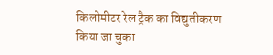किलोमीटर रेल ट्रैक का विद्युतीकरण किया जा चुका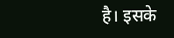है। इसके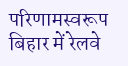परिणामस्वरूप बिहार में रेलवे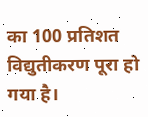का 100 प्रतिशत विद्युतीकरण पूरा हो गया है।